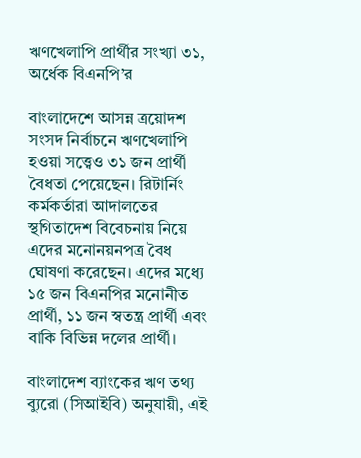ঋণখেলাপি প্রার্থীর সংখ্যা ৩১, অর্ধেক বিএনপি’র

বাংলাদেশে আসন্ন ত্রয়োদশ সংসদ নির্বাচনে ঋণখেলাপি হওয়া সত্ত্বেও ৩১ জন প্রার্থী বৈধতা পেয়েছেন। রিটার্নিং কর্মকর্তারা আদালতের স্থগিতাদেশ বিবেচনায় নিয়ে এদের মনোনয়নপত্র বৈধ ঘোষণা করেছেন। এদের মধ্যে ১৫ জন বিএনপির মনোনীত প্রার্থী, ১১ জন স্বতন্ত্র প্রার্থী এবং বাকি বিভিন্ন দলের প্রার্থী।

বাংলাদেশ ব্যাংকের ঋণ তথ্য ব্যুরো (সিআইবি) অনুযায়ী, এই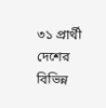৩১ প্রার্থী দেশের বিভিন্ন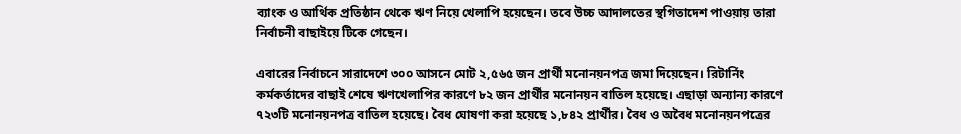ব্যাংক ও আর্থিক প্রতিষ্ঠান থেকে ঋণ নিয়ে খেলাপি হয়েছেন। তবে উচ্চ আদালতের স্থগিতাদেশ পাওয়ায় তারা নির্বাচনী বাছাইয়ে টিকে গেছেন।

এবারের নির্বাচনে সারাদেশে ৩০০ আসনে মোট ২,৫৬৫ জন প্রার্থী মনোনয়নপত্র জমা দিয়েছেন। রিটার্নিং কর্মকর্তাদের বাছাই শেষে ঋণখেলাপির কারণে ৮২ জন প্রার্থীর মনোনয়ন বাতিল হয়েছে। এছাড়া অন্যান্য কারণে ৭২৩টি মনোনয়নপত্র বাতিল হয়েছে। বৈধ ঘোষণা করা হয়েছে ১,৮৪২ প্রার্থীর। বৈধ ও অবৈধ মনোনয়নপত্রের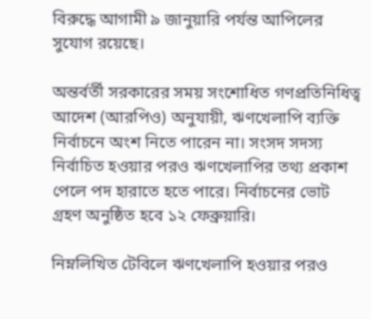বিরুদ্ধে আগামী ৯ জানুয়ারি পর্যন্ত আপিলের সুযোগ রয়েছে।

অন্তর্বর্তী সরকারের সময় সংশোধিত গণপ্রতিনিধিত্ব আদেশ (আরপিও) অনুযায়ী, ঋণখেলাপি ব্যক্তি নির্বাচনে অংশ নিতে পারেন না। সংসদ সদস্য নির্বাচিত হওয়ার পরও ঋণখেলাপির তথ্য প্রকাশ পেলে পদ হারাতে হতে পারে। নির্বাচনের ভোট গ্রহণ অনুষ্ঠিত হবে ১২ ফেব্রুয়ারি।

নিম্নলিখিত টেবিলে ঋণখেলাপি হওয়ার পরও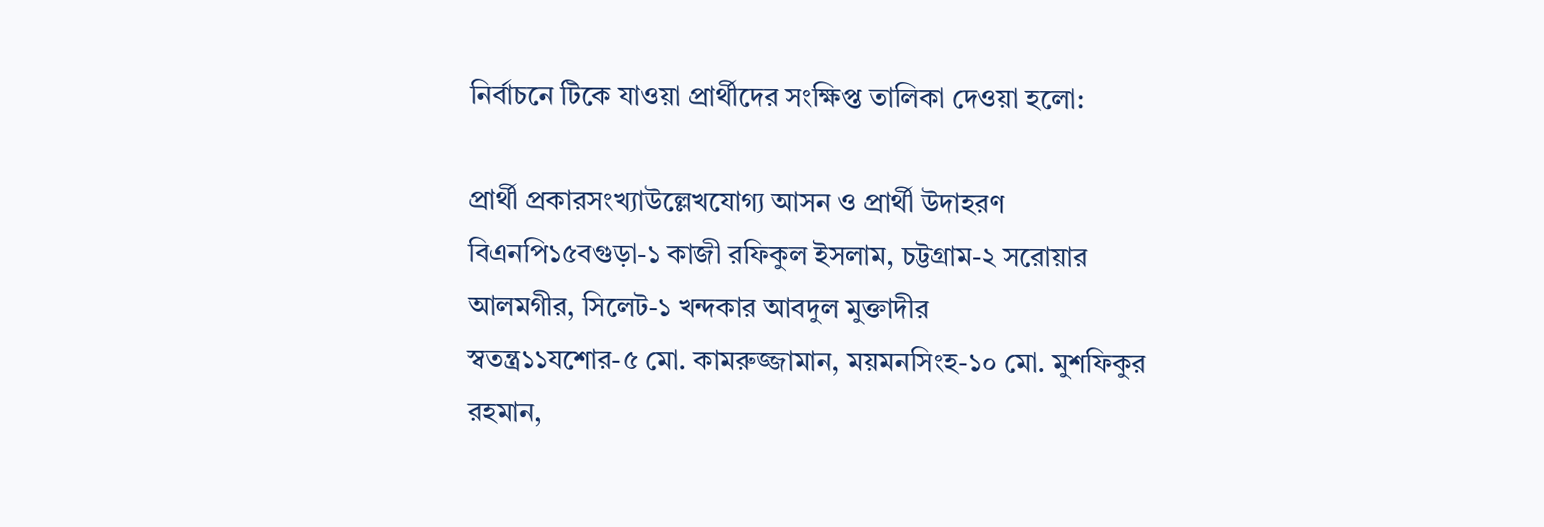নির্বাচনে টিকে যাওয়া প্রার্থীদের সংক্ষিপ্ত তালিকা দেওয়া হলো:

প্রার্থী প্রকারসংখ্যাউল্লেখযোগ্য আসন ও প্রার্থী উদাহরণ
বিএনপি১৫বগুড়া-১ কাজী রফিকুল ইসলাম, চট্টগ্রাম-২ সরোয়ার আলমগীর, সিলেট-১ খন্দকার আবদুল মুক্তাদীর
স্বতন্ত্র১১যশোর-৫ মো. কামরুজ্জামান, ময়মনসিংহ-১০ মো. মুশফিকুর রহমান,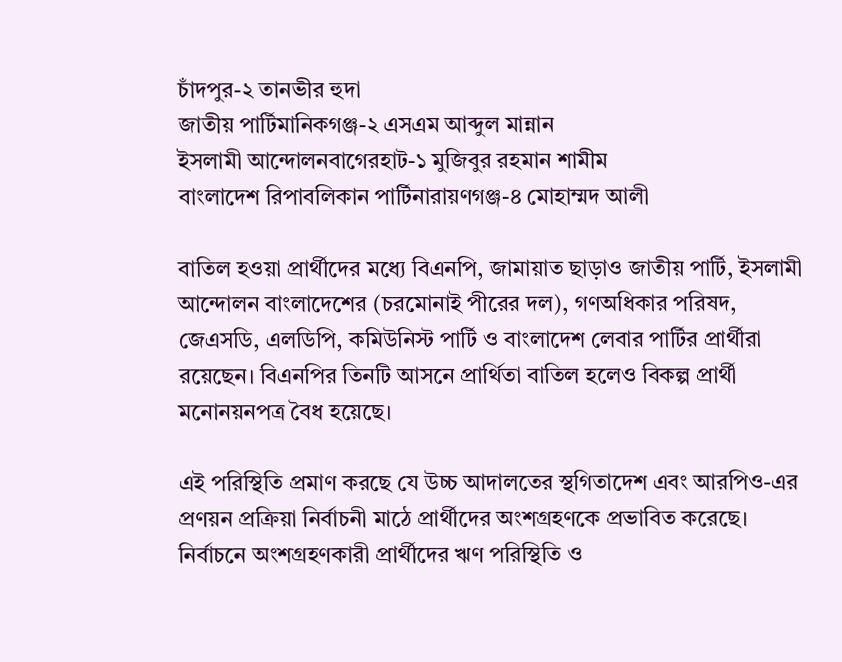চাঁদপুর-২ তানভীর হুদা
জাতীয় পার্টিমানিকগঞ্জ-২ এসএম আব্দুল মান্নান
ইসলামী আন্দোলনবাগেরহাট-১ মুজিবুর রহমান শামীম
বাংলাদেশ রিপাবলিকান পার্টিনারায়ণগঞ্জ-৪ মোহাম্মদ আলী

বাতিল হওয়া প্রার্থীদের মধ্যে বিএনপি, জামায়াত ছাড়াও জাতীয় পার্টি, ইসলামী আন্দোলন বাংলাদেশের (চরমোনাই পীরের দল), গণঅধিকার পরিষদ, জেএসডি, এলডিপি, কমিউনিস্ট পার্টি ও বাংলাদেশ লেবার পার্টির প্রার্থীরা রয়েছেন। বিএনপির তিনটি আসনে প্রার্থিতা বাতিল হলেও বিকল্প প্রার্থী মনোনয়নপত্র বৈধ হয়েছে।

এই পরিস্থিতি প্রমাণ করছে যে উচ্চ আদালতের স্থগিতাদেশ এবং আরপিও-এর প্রণয়ন প্রক্রিয়া নির্বাচনী মাঠে প্রার্থীদের অংশগ্রহণকে প্রভাবিত করেছে। নির্বাচনে অংশগ্রহণকারী প্রার্থীদের ঋণ পরিস্থিতি ও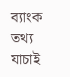ব্যাংক তথ্য যাচাই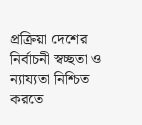প্রক্রিয়া দেশের নির্বাচনী স্বচ্ছতা ও ন্যায্যতা নিশ্চিত করতে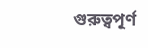গুরুত্বপূর্ণ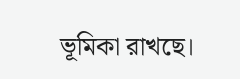ভূমিকা রাখছে।